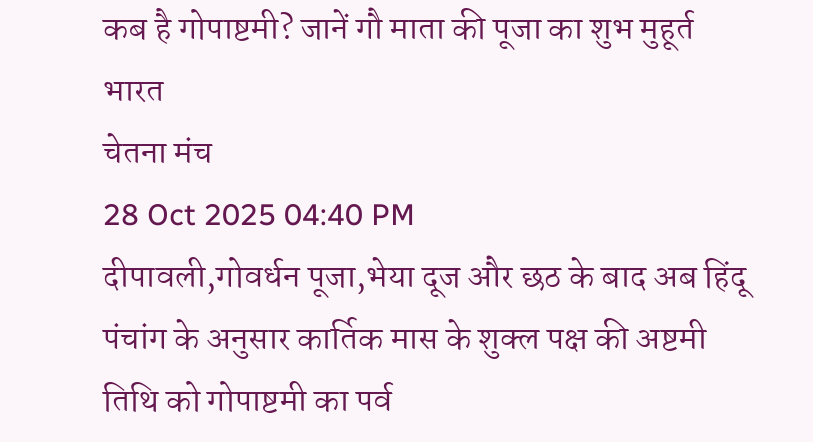कब है गोपाष्टमी? जानें गौ माता की पूजा का शुभ मुहूर्त
भारत
चेतना मंच
28 Oct 2025 04:40 PM
दीपावली,गोवर्धन पूजा,भेया दूज और छठ के बाद अब हिंदू पंचांग के अनुसार कार्तिक मास के शुक्ल पक्ष की अष्टमी तिथि को गोपाष्टमी का पर्व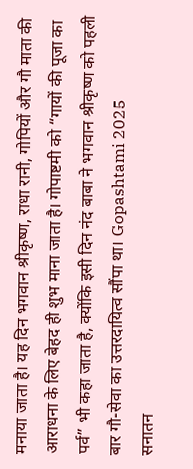मनाया जाता है। यह दिन भगवान श्रीकृष्ण, राधा रानी, गोपियों और गौ माता की आराधना के लिए बेहद ही शुभ माना जाता है। गोपाष्टमी को “गायों की पूजा का पर्व” भी कहा जाता है, क्योंकि इसी दिन नंद बाबा ने भगवान श्रीकृष्ण को पहली बार गौ-सेवा का उत्तरदायित्व सौंपा था। Gopashtami 2025
सनातन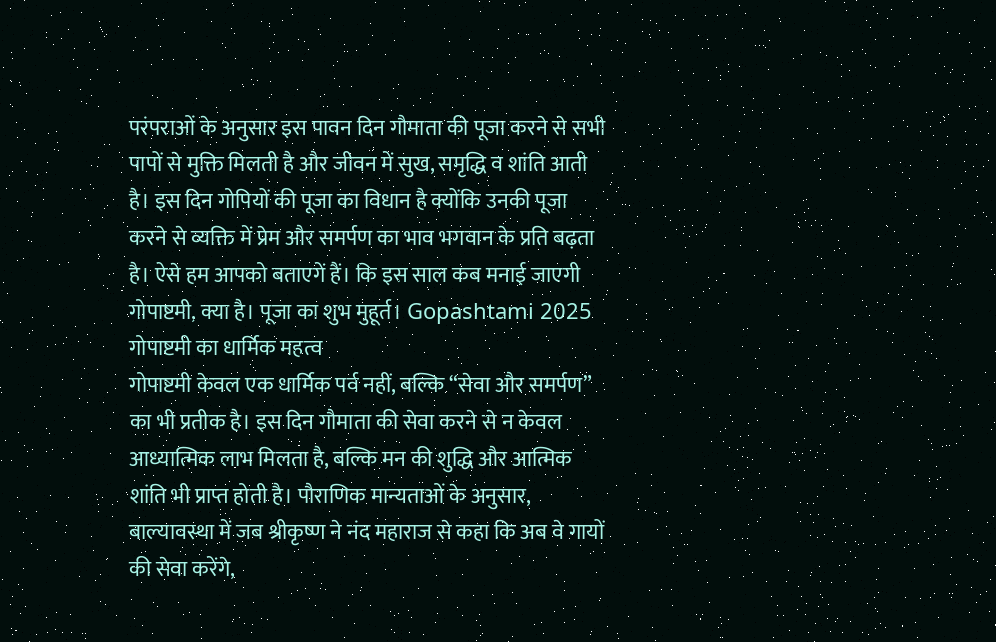परंपराओं के अनुसार इस पावन दिन गौमाता की पूजा करने से सभी पापों से मुक्ति मिलती है और जीवन में सुख, समृद्धि व शांति आती है। इस दिन गोपियों की पूजा का विधान है क्योंकि उनकी पूजा करने से व्यक्ति में प्रेम और समर्पण का भाव भगवान के प्रति बढ़ता है। ऐसे हम आपको बताएगें हैं। कि इस साल कब मनाई जाएगी गोपाष्टमी, क्या है। पूजा का शुभ मुहूर्त। Gopashtami 2025
गोपाष्टमी का धार्मिक महत्व
गोपाष्टमी केवल एक धार्मिक पर्व नहीं, बल्कि “सेवा और समर्पण” का भी प्रतीक है। इस दिन गौमाता की सेवा करने से न केवल आध्यात्मिक लाभ मिलता है, बल्कि मन की शुद्धि और आत्मिक शांति भी प्राप्त होती है। पौराणिक मान्यताओं के अनुसार, बाल्यावस्था में जब श्रीकृष्ण ने नंद महाराज से कहा कि अब वे गायों की सेवा करेंगे,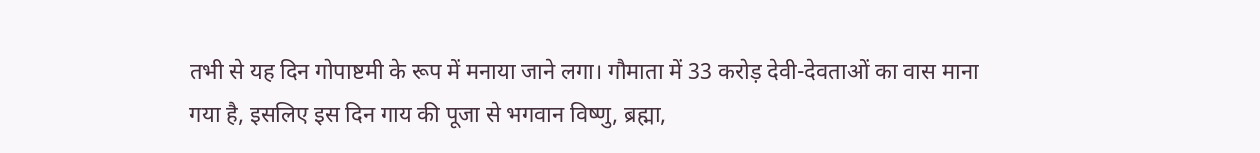तभी से यह दिन गोपाष्टमी के रूप में मनाया जाने लगा। गौमाता में 33 करोड़ देवी-देवताओं का वास माना गया है, इसलिए इस दिन गाय की पूजा से भगवान विष्णु, ब्रह्मा,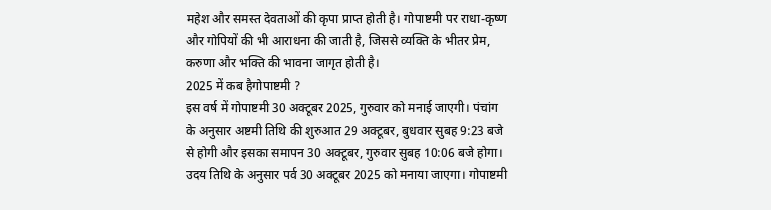महेश और समस्त देवताओं की कृपा प्राप्त होती है। गोपाष्टमी पर राधा-कृष्ण और गोपियों की भी आराधना की जाती है, जिससे व्यक्ति के भीतर प्रेम, करुणा और भक्ति की भावना जागृत होती है।
2025 में कब हैगोपाष्टमी ?
इस वर्ष में गोपाष्टमी 30 अक्टूबर 2025, गुरुवार को मनाई जाएगी। पंचांग के अनुसार अष्टमी तिथि की शुरुआत 29 अक्टूबर, बुधवार सुबह 9:23 बजे से होगी और इसका समापन 30 अक्टूबर, गुरुवार सुबह 10:06 बजे होगा। उदय तिथि के अनुसार पर्व 30 अक्टूबर 2025 को मनाया जाएगा। गोपाष्टमी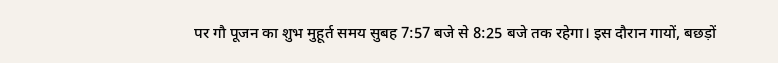पर गौ पूजन का शुभ मुहूर्त समय सुबह 7:57 बजे से 8:25 बजे तक रहेगा। इस दौरान गायों, बछड़ों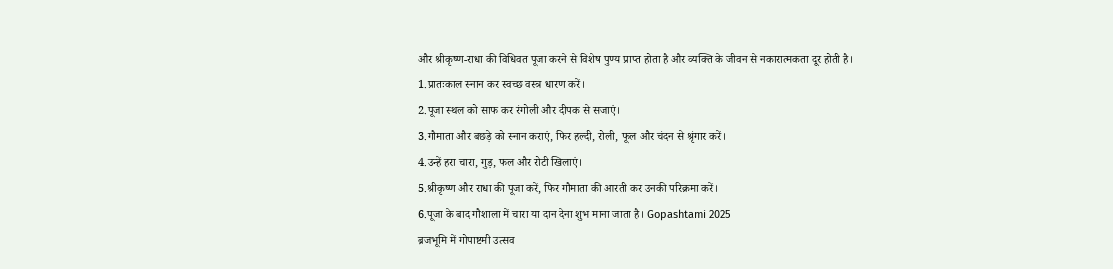और श्रीकृष्ण-राधा की विधिवत पूजा करने से विशेष पुण्य प्राप्त होता है और व्यक्ति के जीवन से नकारात्मकता दूर होती है।
1.प्रातःकाल स्नान कर स्वच्छ वस्त्र धारण करें।
2.पूजा स्थल को साफ कर रंगोली और दीपक से सजाएं।
3.गौमाता और बछड़े को स्नान कराएं, फिर हल्दी, रोली, फूल और चंदन से श्रृंगार करें।
4.उन्हें हरा चारा, गुड़, फल और रोटी खिलाएं।
5.श्रीकृष्ण और राधा की पूजा करें, फिर गौमाता की आरती कर उनकी परिक्रमा करें।
6.पूजा के बाद गौशाला में चारा या दान देना शुभ माना जाता है। Gopashtami 2025
ब्रजभूमि में गोपाष्टमी उत्सव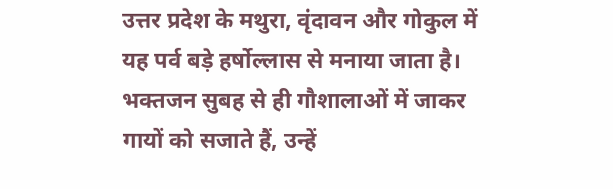उत्तर प्रदेश के मथुरा, वृंदावन और गोकुल में यह पर्व बड़े हर्षोल्लास से मनाया जाता है। भक्तजन सुबह से ही गौशालाओं में जाकर गायों को सजाते हैं, उन्हें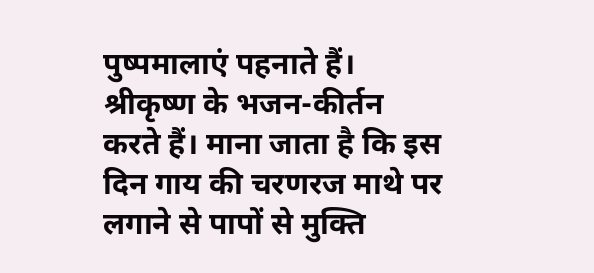पुष्पमालाएं पहनाते हैं। श्रीकृष्ण के भजन-कीर्तन करते हैं। माना जाता है कि इस दिन गाय की चरणरज माथे पर लगाने से पापों से मुक्ति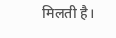मिलती है।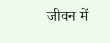जीवन में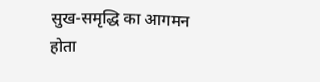सुख-समृद्धि का आगमन होता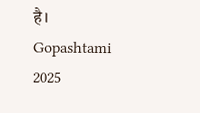है। Gopashtami 2025